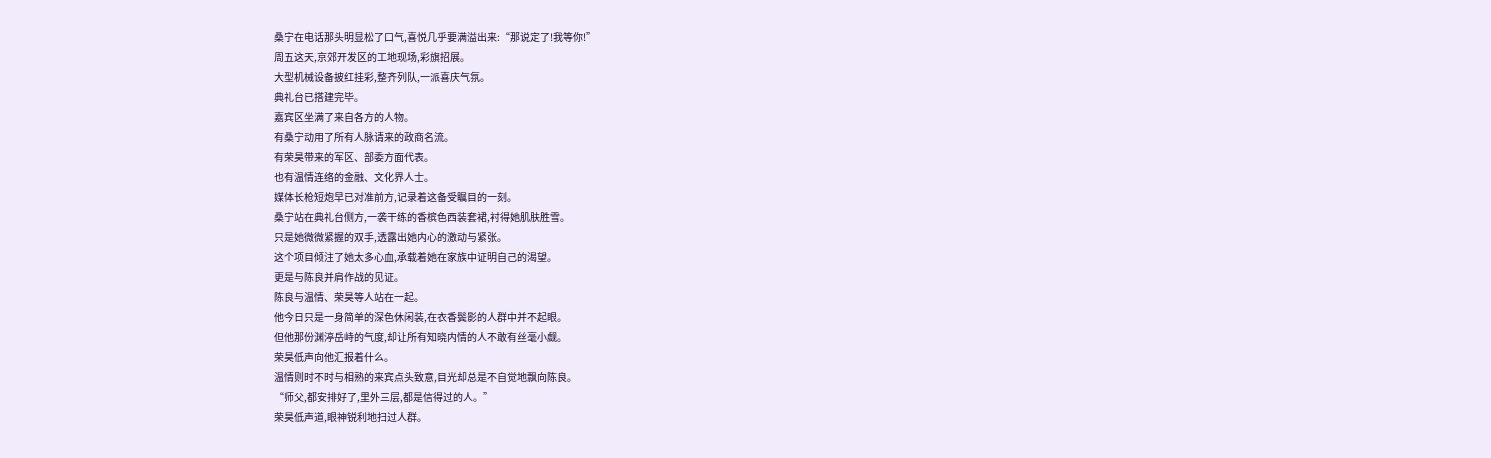桑宁在电话那头明显松了口气,喜悦几乎要满溢出来:“那说定了!我等你!”
周五这天,京郊开发区的工地现场,彩旗招展。
大型机械设备披红挂彩,整齐列队,一派喜庆气氛。
典礼台已搭建完毕。
嘉宾区坐满了来自各方的人物。
有桑宁动用了所有人脉请来的政商名流。
有荣昊带来的军区、部委方面代表。
也有温情连络的金融、文化界人士。
媒体长枪短炮早已对准前方,记录着这备受瞩目的一刻。
桑宁站在典礼台侧方,一袭干练的香槟色西装套裙,衬得她肌肤胜雪。
只是她微微紧握的双手,透露出她内心的激动与紧张。
这个项目倾注了她太多心血,承载着她在家族中证明自己的渴望。
更是与陈良并肩作战的见证。
陈良与温情、荣昊等人站在一起。
他今日只是一身简单的深色休闲装,在衣香鬓影的人群中并不起眼。
但他那份渊渟岳峙的气度,却让所有知晓内情的人不敢有丝毫小觑。
荣昊低声向他汇报着什么。
温情则时不时与相熟的来宾点头致意,目光却总是不自觉地飘向陈良。
“师父,都安排好了,里外三层,都是信得过的人。”
荣昊低声道,眼神锐利地扫过人群。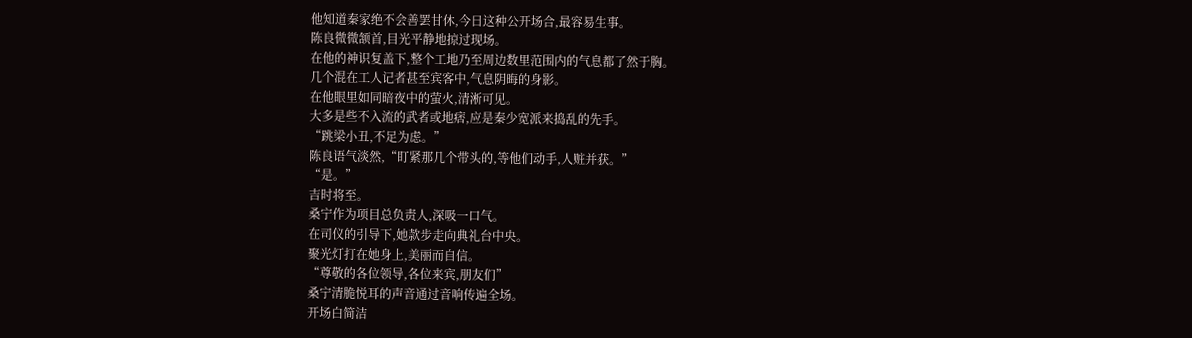他知道秦家绝不会善罢甘休,今日这种公开场合,最容易生事。
陈良微微颔首,目光平静地掠过现场。
在他的神识复盖下,整个工地乃至周边数里范围内的气息都了然于胸。
几个混在工人记者甚至宾客中,气息阴晦的身影。
在他眼里如同暗夜中的萤火,清淅可见。
大多是些不入流的武者或地痞,应是秦少宽派来捣乱的先手。
“跳梁小丑,不足为虑。”
陈良语气淡然,“盯紧那几个带头的,等他们动手,人赃并获。”
“是。”
吉时将至。
桑宁作为项目总负责人,深吸一口气。
在司仪的引导下,她款步走向典礼台中央。
聚光灯打在她身上,美丽而自信。
“尊敬的各位领导,各位来宾,朋友们”
桑宁清脆悦耳的声音通过音响传遍全场。
开场白简洁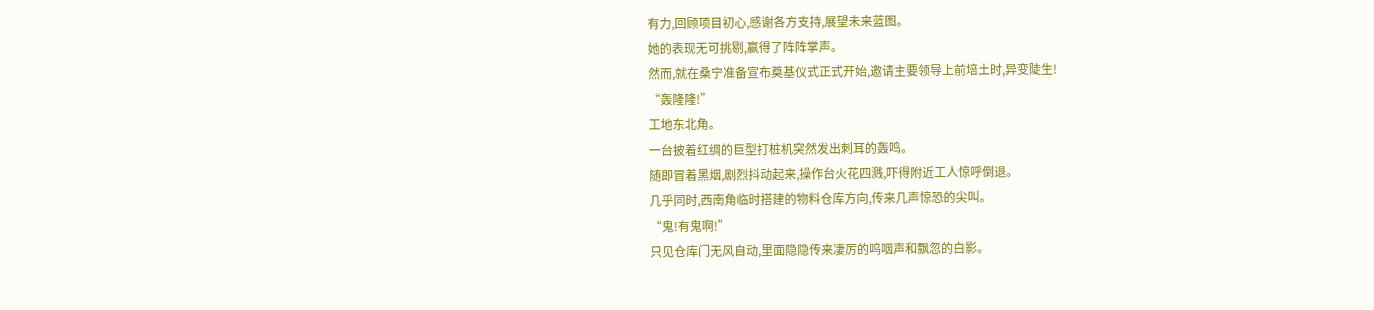有力,回顾项目初心,感谢各方支持,展望未来蓝图。
她的表现无可挑剔,赢得了阵阵掌声。
然而,就在桑宁准备宣布奠基仪式正式开始,邀请主要领导上前培土时,异变陡生!
“轰隆隆!”
工地东北角。
一台披着红绸的巨型打桩机突然发出刺耳的轰鸣。
随即冒着黑烟,剧烈抖动起来,操作台火花四溅,吓得附近工人惊呼倒退。
几乎同时,西南角临时搭建的物料仓库方向,传来几声惊恐的尖叫。
“鬼!有鬼啊!”
只见仓库门无风自动,里面隐隐传来凄厉的呜咽声和飘忽的白影。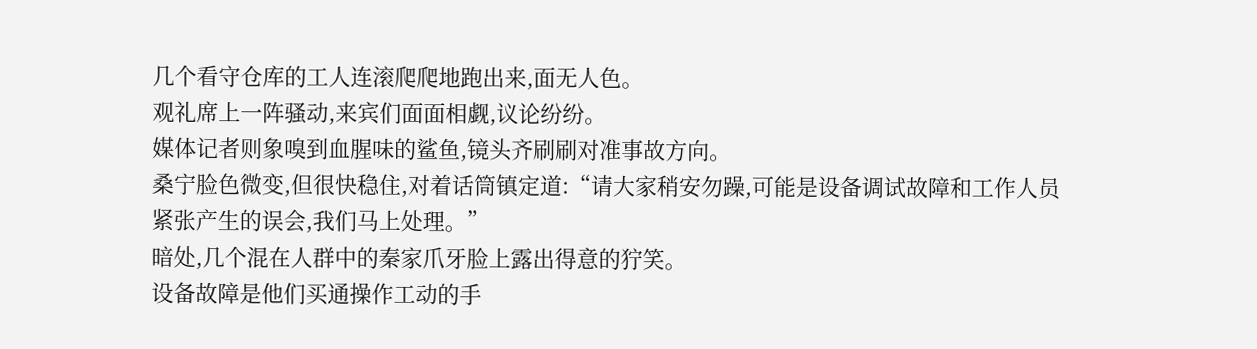几个看守仓库的工人连滚爬爬地跑出来,面无人色。
观礼席上一阵骚动,来宾们面面相觑,议论纷纷。
媒体记者则象嗅到血腥味的鲨鱼,镜头齐刷刷对准事故方向。
桑宁脸色微变,但很快稳住,对着话筒镇定道:“请大家稍安勿躁,可能是设备调试故障和工作人员紧张产生的误会,我们马上处理。”
暗处,几个混在人群中的秦家爪牙脸上露出得意的狞笑。
设备故障是他们买通操作工动的手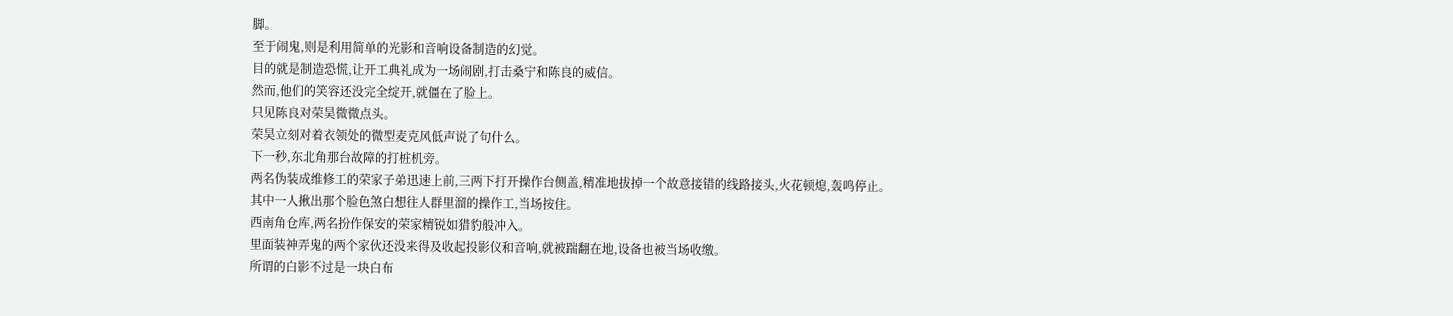脚。
至于闹鬼,则是利用简单的光影和音响设备制造的幻觉。
目的就是制造恐慌,让开工典礼成为一场闹剧,打击桑宁和陈良的威信。
然而,他们的笑容还没完全绽开,就僵在了脸上。
只见陈良对荣昊微微点头。
荣昊立刻对着衣领处的微型麦克风低声说了句什么。
下一秒,东北角那台故障的打桩机旁。
两名伪装成维修工的荣家子弟迅速上前,三两下打开操作台侧盖,精准地拔掉一个故意接错的线路接头,火花顿熄,轰鸣停止。
其中一人揪出那个脸色煞白想往人群里溜的操作工,当场按住。
西南角仓库,两名扮作保安的荣家精锐如猎豹般冲入。
里面装神弄鬼的两个家伙还没来得及收起投影仪和音响,就被踹翻在地,设备也被当场收缴。
所谓的白影不过是一块白布